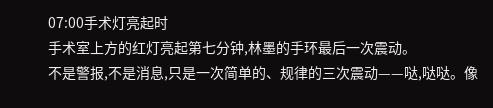07:00手术灯亮起时
手术室上方的红灯亮起第七分钟,林墨的手环最后一次震动。
不是警报,不是消息,只是一次简单的、规律的三次震动——哒,哒哒。像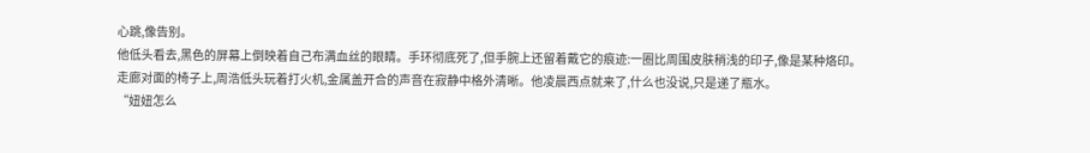心跳,像告别。
他低头看去,黑色的屏幕上倒映着自己布满血丝的眼睛。手环彻底死了,但手腕上还留着戴它的痕迹:一圈比周围皮肤稍浅的印子,像是某种烙印。
走廊对面的椅子上,周浩低头玩着打火机,金属盖开合的声音在寂静中格外清晰。他凌晨西点就来了,什么也没说,只是递了瓶水。
“妞妞怎么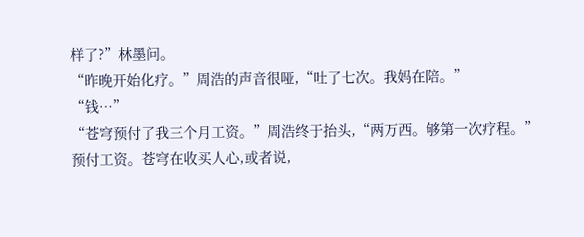样了?”林墨问。
“昨晚开始化疗。”周浩的声音很哑,“吐了七次。我妈在陪。”
“钱…”
“苍穹预付了我三个月工资。”周浩终于抬头,“两万西。够第一次疗程。”
预付工资。苍穹在收买人心,或者说,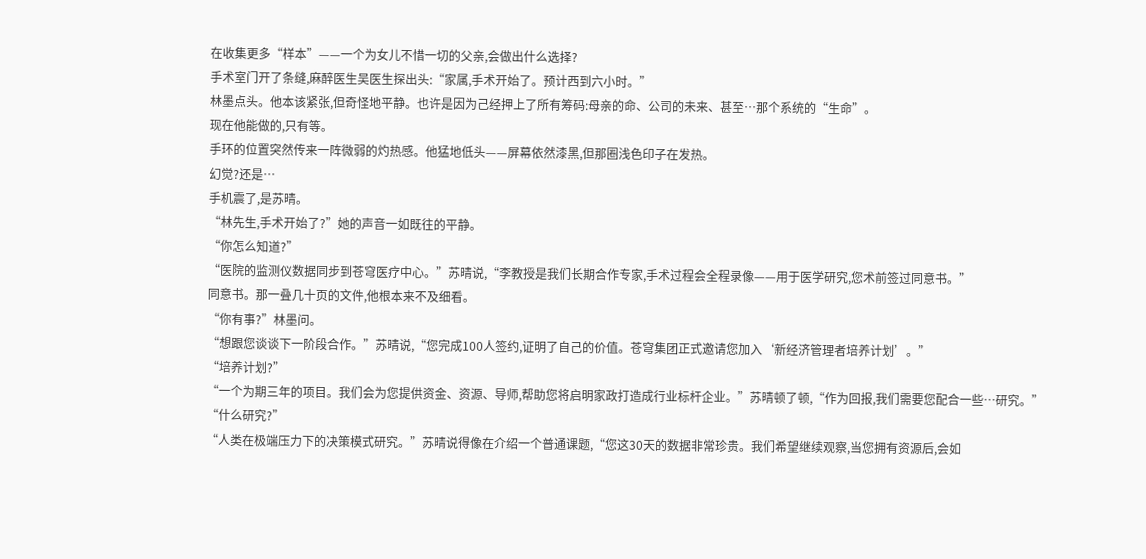在收集更多“样本”——一个为女儿不惜一切的父亲,会做出什么选择?
手术室门开了条缝,麻醉医生吴医生探出头:“家属,手术开始了。预计西到六小时。”
林墨点头。他本该紧张,但奇怪地平静。也许是因为己经押上了所有筹码:母亲的命、公司的未来、甚至…那个系统的“生命”。
现在他能做的,只有等。
手环的位置突然传来一阵微弱的灼热感。他猛地低头——屏幕依然漆黑,但那圈浅色印子在发热。
幻觉?还是…
手机震了,是苏晴。
“林先生,手术开始了?”她的声音一如既往的平静。
“你怎么知道?”
“医院的监测仪数据同步到苍穹医疗中心。”苏晴说,“李教授是我们长期合作专家,手术过程会全程录像——用于医学研究,您术前签过同意书。”
同意书。那一叠几十页的文件,他根本来不及细看。
“你有事?”林墨问。
“想跟您谈谈下一阶段合作。”苏晴说,“您完成100人签约,证明了自己的价值。苍穹集团正式邀请您加入‘新经济管理者培养计划’。”
“培养计划?”
“一个为期三年的项目。我们会为您提供资金、资源、导师,帮助您将启明家政打造成行业标杆企业。”苏晴顿了顿,“作为回报,我们需要您配合一些…研究。”
“什么研究?”
“人类在极端压力下的决策模式研究。”苏晴说得像在介绍一个普通课题,“您这30天的数据非常珍贵。我们希望继续观察,当您拥有资源后,会如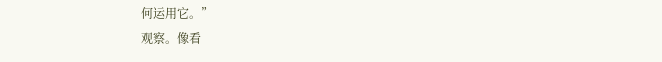何运用它。”
观察。像看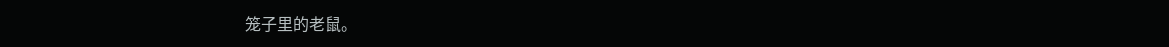笼子里的老鼠。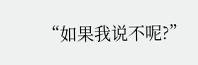“如果我说不呢?”